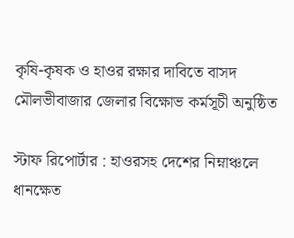কৃষি-কৃষক ও হাওর রক্ষার দাবিতে বাসদ মৌলভীবাজার জেলার বিক্ষোভ কর্মসূচী অনুষ্ঠিত

স্টাফ রিপোর্টার : হাওরসহ দেশের নিম্নাঞ্চলে ধানক্ষেত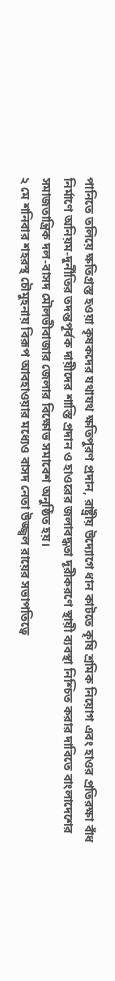পানিতে তলিয়ে ক্ষতিগ্রস্ত হওয়া কৃষকদের যথাযথ ক্ষতিপুরণ প্রদান, রাষ্ট্রীয় উদ্যোগে ধান কাটতে কৃষি শ্রমিক নিয়োগ এবং হাওর প্রতিরক্ষা বাঁধ নির্মাণে অনিয়ম-দুর্নীতির তদন্তপূর্বক দায়ীদের শাস্তি প্রদান ও হাওরের জলাবদ্ধতা দূরীকরণে স্থায়ী ব্যবস্থা নিশ্চিত করার দাবিতে বাংলাদেশের সমাজতান্ত্রিক দল-বাসদ মৌলভীবাজার জেলার বিক্ষোভ সমাবেশ অনুষ্ঠিত হয়।
২ মে শনিবার শহরস্থ চৌমুহনায় বিরূপ আবহাওয়ার মধ্যেও বাসদ নেতা উজ্জ্বল রায়ের সভাপতিত্বে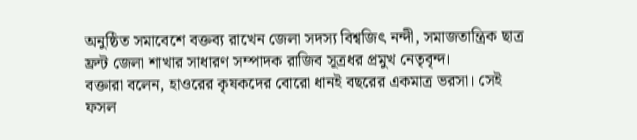অনুষ্ঠিত সমাবেশে বক্তব্য রাখেন জেলা সদস্য বিশ্বজিৎ নন্দী, সমাজতান্ত্রিক ছাত্র ফ্রন্ট জেলা শাখার সাধারণ সম্পাদক রাজিব সূত্রধর প্রমুখ নেতৃবৃন্দ।
বক্তারা বলেন, হাওরের কৃষকদের বোরো ধানই বছরের একমাত্র ভরসা। সেই ফসল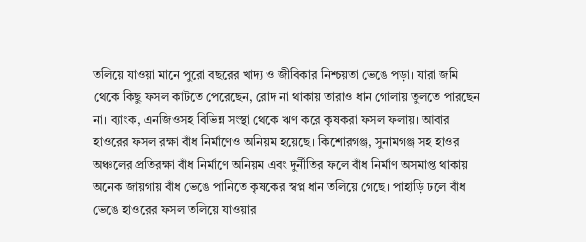তলিয়ে যাওয়া মানে পুরো বছরের খাদ্য ও জীবিকার নিশ্চয়তা ভেঙে পড়া। যারা জমি থেকে কিছু ফসল কাটতে পেরেছেন, রোদ না থাকায় তারাও ধান গোলায় তুলতে পারছেন না। ব্যাংক, এনজিওসহ বিভিন্ন সংস্থা থেকে ঋণ করে কৃষকরা ফসল ফলায়। আবার হাওরের ফসল রক্ষা বাঁধ নির্মাণেও অনিয়ম হয়েছে। কিশোরগঞ্জ, সুনামগঞ্জ সহ হাওর অঞ্চলের প্রতিরক্ষা বাঁধ নির্মাণে অনিয়ম এবং দুর্নীতির ফলে বাঁধ নির্মাণ অসমাপ্ত থাকায় অনেক জায়গায় বাঁধ ভেঙে পানিতে কৃষকের স্বপ্ন ধান তলিয়ে গেছে। পাহাড়ি ঢলে বাঁধ ভেঙে হাওরের ফসল তলিয়ে যাওয়ার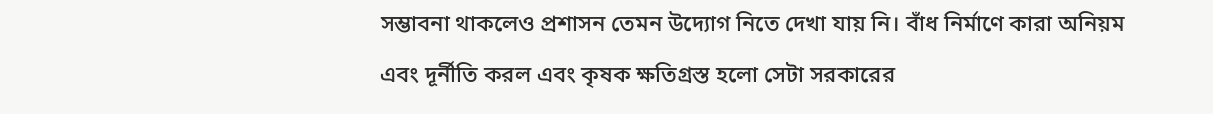সম্ভাবনা থাকলেও প্রশাসন তেমন উদ্যোগ নিতে দেখা যায় নি। বাঁধ নির্মাণে কারা অনিয়ম এবং দূর্নীতি করল এবং কৃষক ক্ষতিগ্রস্ত হলো সেটা সরকারের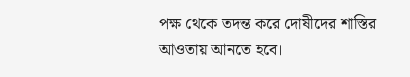পক্ষ থেকে তদন্ত করে দোষীদের শাস্তির আওতায় আনতে হবে।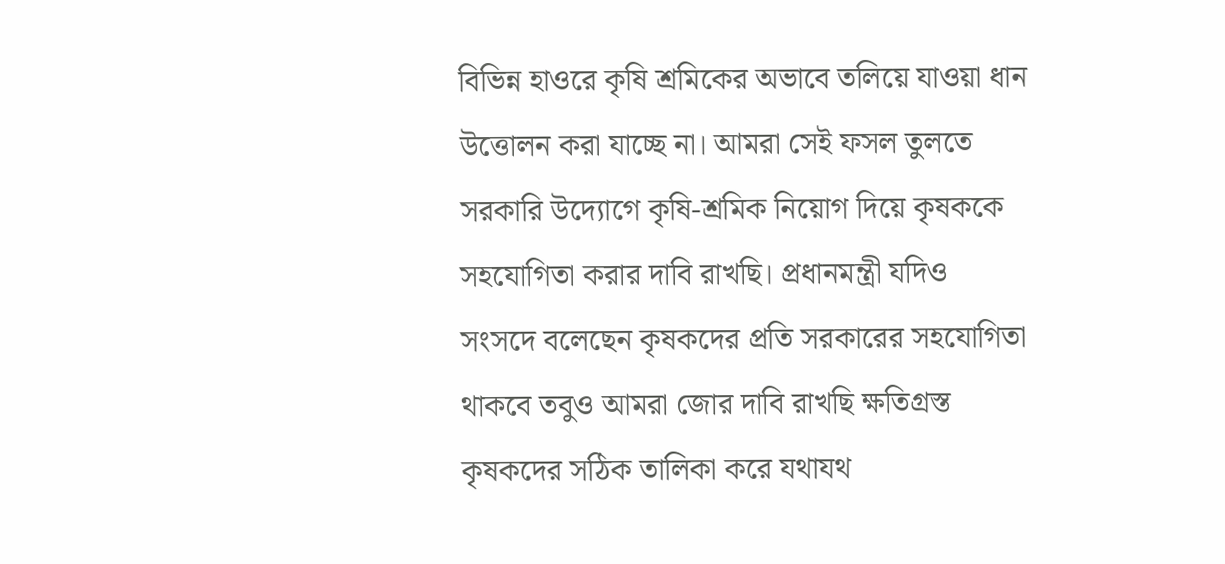বিভিন্ন হাওরে কৃষি শ্রমিকের অভাবে তলিয়ে যাওয়া ধান উত্তোলন করা যাচ্ছে না। আমরা সেই ফসল তুলতে সরকারি উদ্যোগে কৃষি-শ্রমিক নিয়োগ দিয়ে কৃষককে সহযোগিতা করার দাবি রাখছি। প্রধানমন্ত্রী যদিও সংসদে বলেছেন কৃষকদের প্রতি সরকারের সহযোগিতা থাকবে তবুও আমরা জোর দাবি রাখছি ক্ষতিগ্রস্ত কৃষকদের সঠিক তালিকা করে যথাযথ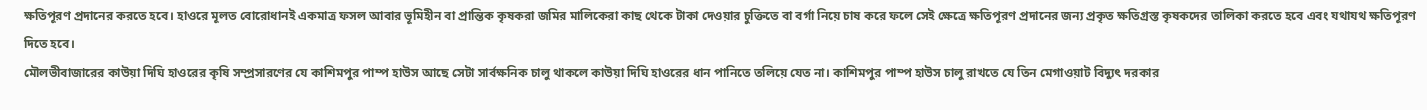ক্ষতিপূরণ প্রদানের করতে হবে। হাওরে মূলত বোরোধানই একমাত্র ফসল আবার ভূমিহীন বা প্রান্তিক কৃষকরা জমির মালিকেরা কাছ থেকে টাকা দেওয়ার চুক্তিতে বা বর্গা নিয়ে চাষ করে ফলে সেই ক্ষেত্রে ক্ষতিপূরণ প্রদানের জন্য প্রকৃত ক্ষতিগ্রস্ত কৃষকদের তালিকা করতে হবে এবং যথাযথ ক্ষতিপূরণ দিতে হবে।
মৌলভীবাজারের কাউয়া দিঘি হাওরের কৃষি সম্প্রসারণের যে কাশিমপুর পাম্প হাউস আছে সেটা সার্বক্ষনিক চালু থাকলে কাউয়া দিঘি হাওরের ধান পানিতে তলিয়ে যেত না। কাশিমপুর পাম্প হাউস চালু রাখতে যে তিন মেগাওয়াট বিদ্যুৎ দরকার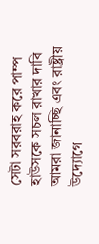সেটা সরবরাহ করে পাম্প হাউসকে সচল রাখার দাবি আমরা জানাচ্ছি এবং রাষ্ট্রীয় উদ্যোগে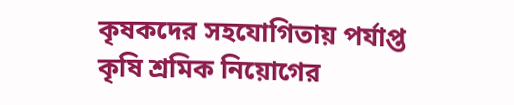কৃষকদের সহযোগিতায় পর্যাপ্ত কৃষি শ্রমিক নিয়োগের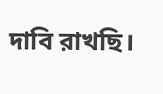দাবি রাখছি।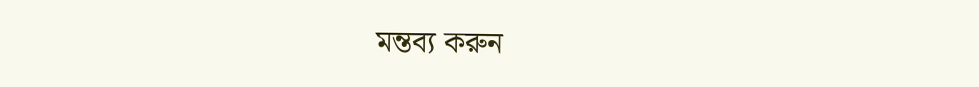মন্তব্য করুন